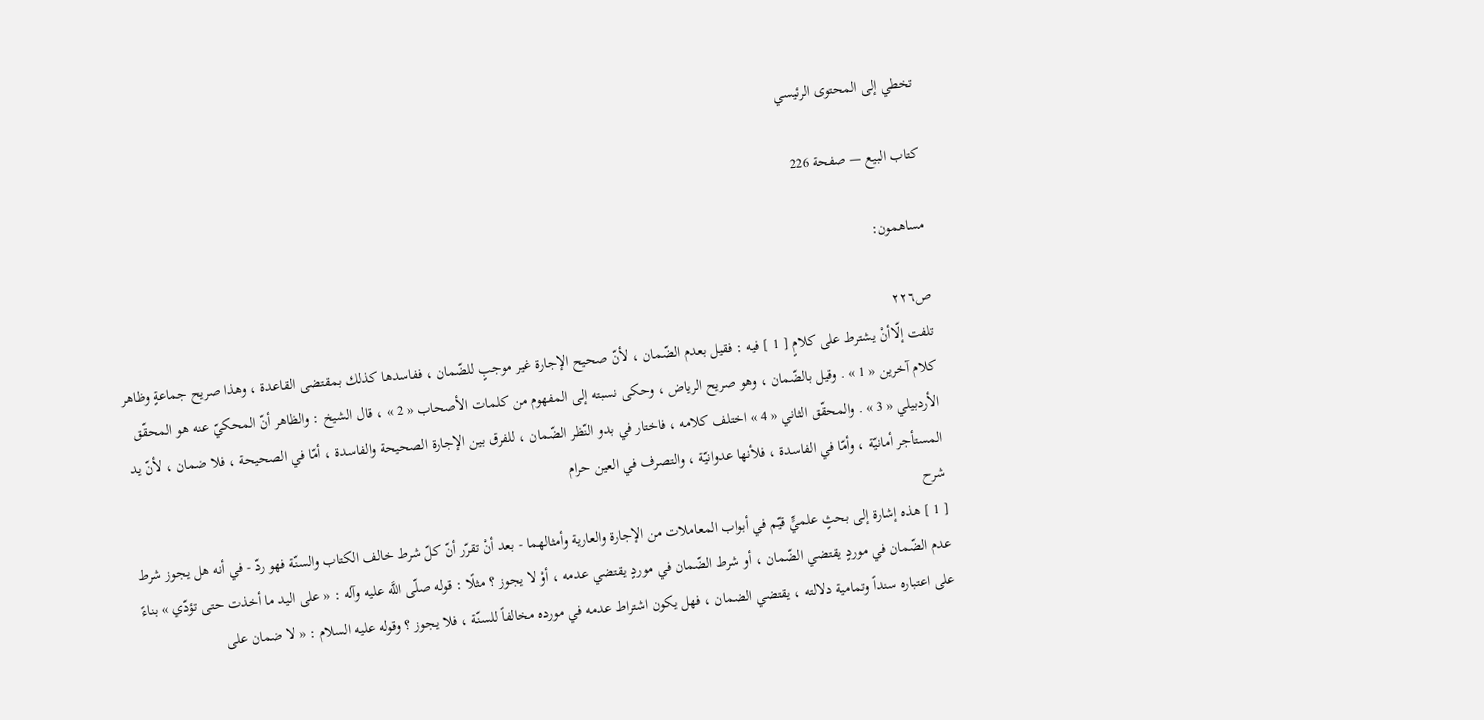تخطي إلى المحتوى الرئيسي

كتاب البيع — صفحة 226

مساهمون:

ص٢٢٦
تلفت إلّاأنْ يشترط على كلامٍ [ 1 ] فيه : فقيل بعدم الضّمان ، لأنّ صحيح الإجارة غير موجبٍ للضّمان ، ففاسدها كذلك بمقتضى القاعدة ، وهذا صريح جماعةٍ وظاهر كلام آخرين « 1 » . وقيل بالضّمان ، وهو صريح الرياض ، وحكى نسبته إلى المفهوم من كلمات الأصحاب « 2 » ، قال الشيخ : والظاهر أنّ المحكيّ عنه هو المحقّق الأردبيلي « 3 » . والمحقّق الثاني « 4 » اختلف كلامه ، فاختار في بدو النّظر الضّمان ، للفرق بين الإجارة الصحيحة والفاسدة ، أمّا في الصحيحة ، فلا ضمان ، لأنّ يد المستأجر أمانيّة ، وأمّا في الفاسدة ، فلأنها عدوانيّة ، والتصرف في العين حرام
شرح
[ 1 ] هذه إشارة إلى بحثٍ علميٍّ قيّم في أبواب المعاملات من الإجارة والعارية وأمثالهما - بعد أنْ تقرّر أنّ كلّ شرط خالف الكتاب والسنّة فهو ردّ - في أنه هل يجوز شرط عدم الضّمان في موردٍ يقتضي الضّمان ، أو شرط الضّمان في موردٍ يقتضي عدمه ، أوْ لا يجوز ؟ مثلًا : قوله صلّى اللَّه عليه وآله : « على اليد ما أخذت حتى تؤدّي » بناءً على اعتباره سنداً وتمامية دلالته ، يقتضي الضمان ، فهل يكون اشتراط عدمه في مورده مخالفاً للسنّة ، فلا يجوز ؟ وقوله عليه السلام : « لا ضمان على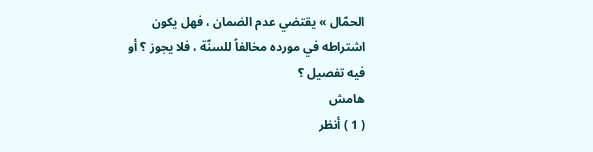الحمّال » يقتضي عدم الضمان ، فهل يكون اشتراطه في مورده مخالفاً للسنّة ، فلا يجوز ؟ أو فيه تفصيل ؟
هامش
( 1 ) أنظر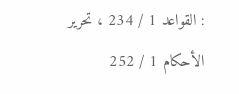: القواعد 1 / 234 ، تحرير الأحكام 1 / 252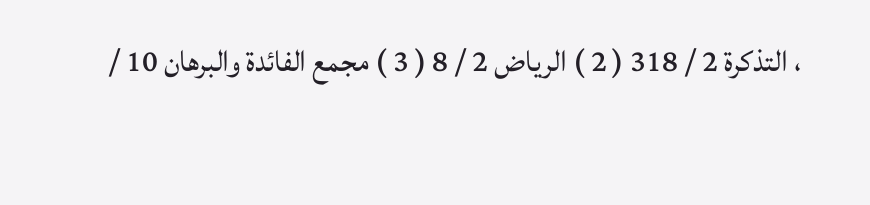، التذكرة 2 / 318 ( 2 ) الرياض 2 / 8 ( 3 ) مجمع الفائدة والبرهان 10 /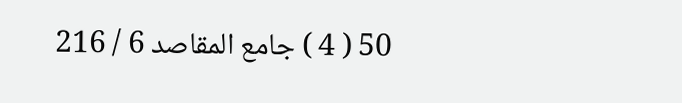50 ( 4 ) جامع المقاصد 6 / 216